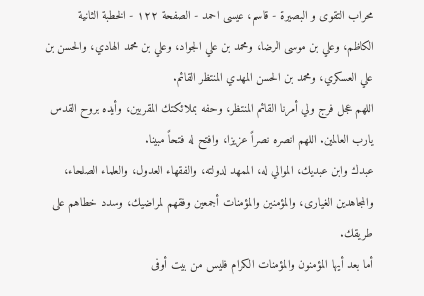محراب التقوى و البصيرة - قاسم، عيسى احمد - الصفحة ١٢٢ - الخطبة الثانية
الكاظم، وعلي بن موسى الرضا، ومحمد بن علي الجواد، وعلي بن محمد الهادي، والحسن بن علي العسكري، ومحمد بن الحسن المهدي المنتظر القائم.
اللهم عجل فرج ولي أمرنا القائم المنتظر، وحفه بملائكتك المقربين، وأيده بروح القدس يارب العالمين. اللهم انصره نصراً عزيزا، وافتح له فتحاً مبينا.
عبدك وابن عبديك، الموالي له، الممهد لدولته، والفقهاء العدول، والعلماء الصلحاء، والمجاهدين الغيارى، والمؤمنين والمؤمنات أجمعين وفقهم لمراضيك، وسدد خطاهم على طريقك.
أما بعد أيها المؤمنون والمؤمنات الكرام فليس من بيت أوفى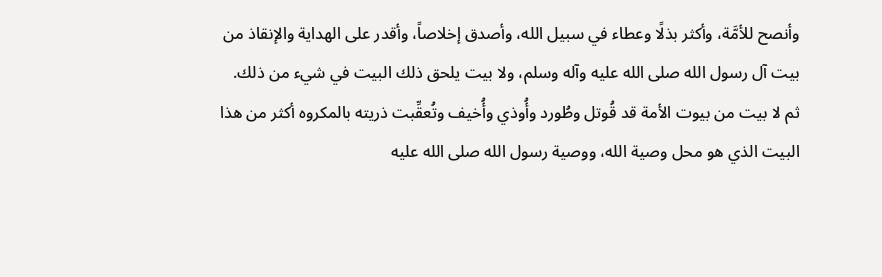وأنصح للأمَّة، وأكثر بذلًا وعطاء في سبيل الله، وأصدق إخلاصاً، وأقدر على الهداية والإنقاذ من بيت آل رسول الله صلى الله عليه وآله وسلم، ولا بيت يلحق ذلك البيت في شيء من ذلك.
ثم لا بيت من بيوت الأمة قد قُوتل وطُورد وأُوذي وأُخيف وتُعقِّبت ذريته بالمكروه أكثر من هذا البيت الذي هو محل وصية الله، ووصية رسول الله صلى الله عليه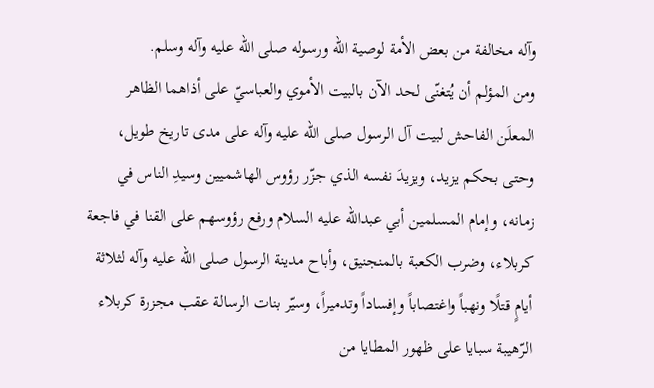وآله مخالفة من بعض الأمة لوصية الله ورسوله صلى الله عليه وآله وسلم.
ومن المؤلم أن يُتغنّى لحد الآن بالبيت الأموي والعباسيّ على أذاهما الظاهر المعلَن الفاحش لبيت آل الرسول صلى الله عليه وآله على مدى تاريخ طويل، وحتى بحكم يزيد، ويزيدَ نفسه الذي جزّر رؤوس الهاشميين وسيدِ الناس في زمانه، وإمام المسلمين أبي عبدالله عليه السلام ورفع رؤوسهم على القنا في فاجعة كربلاء، وضرب الكعبة بالمنجنيق، وأباح مدينة الرسول صلى الله عليه وآله لثلاثة أيامٍ قتلًا ونهباً واغتصاباً وإفساداً وتدميراً، وسيّر بنات الرسالة عقب مجزرة كربلاء الرّهيبة سبايا على ظهور المطايا من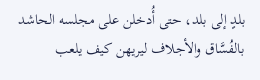بلدٍ إلى بلد، حتى أُدخلن على مجلسه الحاشد بالفُسَّاق والأجلاف ليريهن كيف يلعب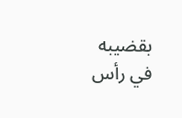بقضيبه في رأس